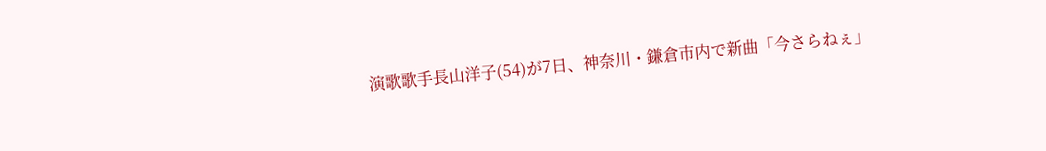演歌歌手長山洋子(54)が7日、神奈川・鎌倉市内で新曲「今さらねぇ」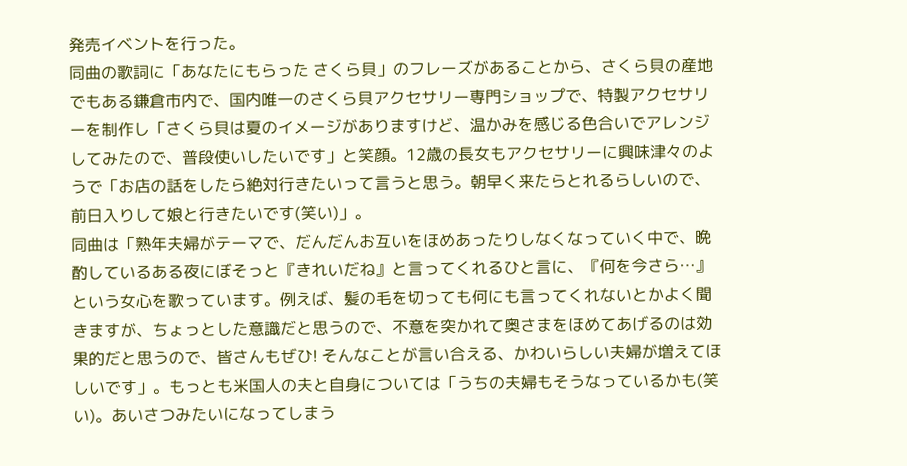発売イベントを行った。
同曲の歌詞に「あなたにもらった さくら貝」のフレーズがあることから、さくら貝の産地でもある鎌倉市内で、国内唯一のさくら貝アクセサリー専門ショップで、特製アクセサリーを制作し「さくら貝は夏のイメージがありますけど、温かみを感じる色合いでアレンジしてみたので、普段使いしたいです」と笑顔。12歳の長女もアクセサリーに興味津々のようで「お店の話をしたら絶対行きたいって言うと思う。朝早く来たらとれるらしいので、前日入りして娘と行きたいです(笑い)」。
同曲は「熟年夫婦がテーマで、だんだんお互いをほめあったりしなくなっていく中で、晩酌しているある夜にぼそっと『きれいだね』と言ってくれるひと言に、『何を今さら…』という女心を歌っています。例えば、髪の毛を切っても何にも言ってくれないとかよく聞きますが、ちょっとした意識だと思うので、不意を突かれて奥さまをほめてあげるのは効果的だと思うので、皆さんもぜひ! そんなことが言い合える、かわいらしい夫婦が増えてほしいです」。もっとも米国人の夫と自身については「うちの夫婦もそうなっているかも(笑い)。あいさつみたいになってしまう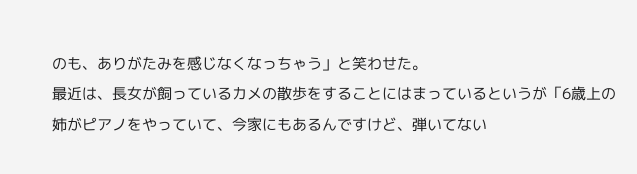のも、ありがたみを感じなくなっちゃう」と笑わせた。
最近は、長女が飼っているカメの散歩をすることにはまっているというが「6歳上の姉がピアノをやっていて、今家にもあるんですけど、弾いてない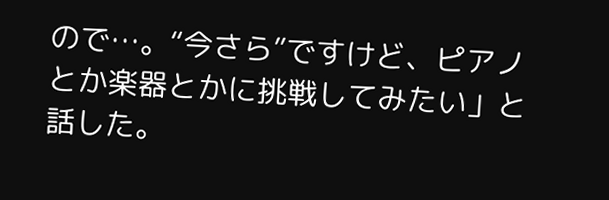ので…。“今さら”ですけど、ピアノとか楽器とかに挑戦してみたい」と話した。